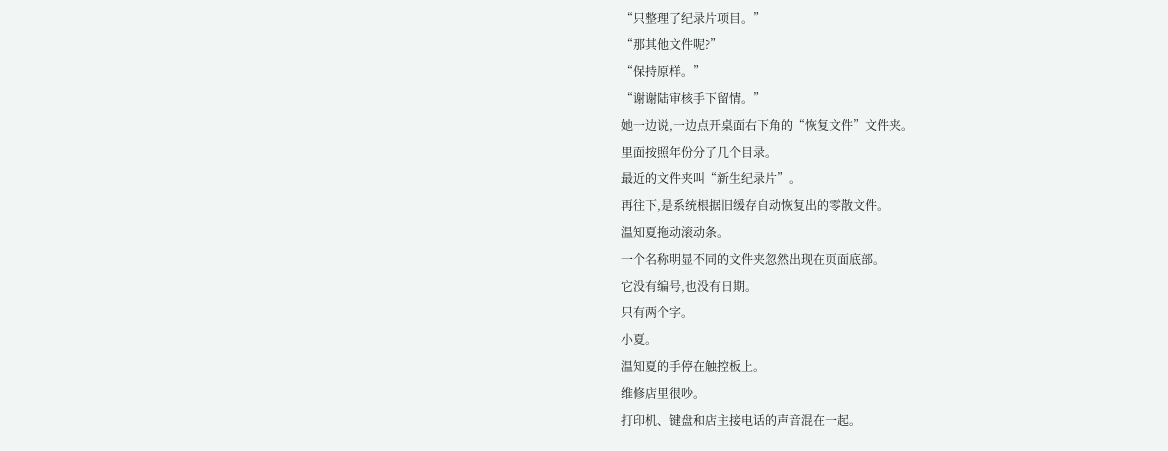“只整理了纪录片项目。”
“那其他文件呢?”
“保持原样。”
“谢谢陆审核手下留情。”
她一边说,一边点开桌面右下角的“恢复文件”文件夹。
里面按照年份分了几个目录。
最近的文件夹叫“新生纪录片”。
再往下,是系统根据旧缓存自动恢复出的零散文件。
温知夏拖动滚动条。
一个名称明显不同的文件夹忽然出现在页面底部。
它没有编号,也没有日期。
只有两个字。
小夏。
温知夏的手停在触控板上。
维修店里很吵。
打印机、键盘和店主接电话的声音混在一起。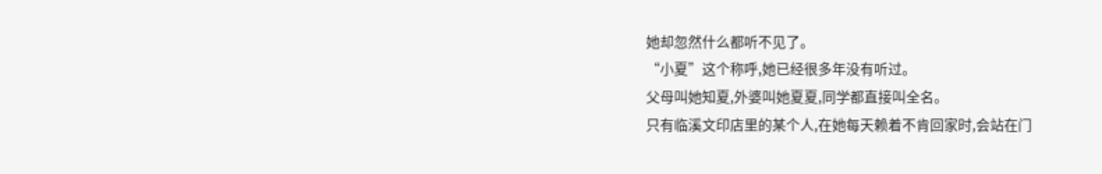她却忽然什么都听不见了。
“小夏”这个称呼,她已经很多年没有听过。
父母叫她知夏,外婆叫她夏夏,同学都直接叫全名。
只有临溪文印店里的某个人,在她每天赖着不肯回家时,会站在门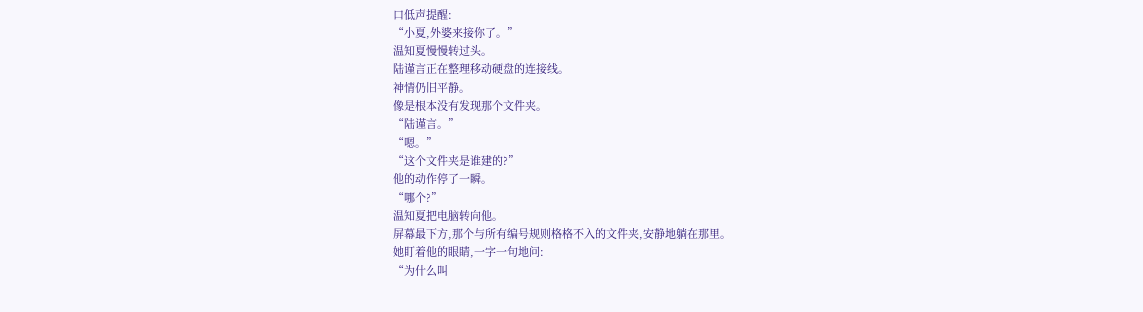口低声提醒:
“小夏,外婆来接你了。”
温知夏慢慢转过头。
陆谨言正在整理移动硬盘的连接线。
神情仍旧平静。
像是根本没有发现那个文件夹。
“陆谨言。”
“嗯。”
“这个文件夹是谁建的?”
他的动作停了一瞬。
“哪个?”
温知夏把电脑转向他。
屏幕最下方,那个与所有编号规则格格不入的文件夹,安静地躺在那里。
她盯着他的眼睛,一字一句地问:
“为什么叫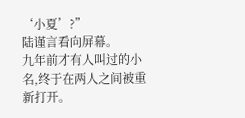‘小夏’?”
陆谨言看向屏幕。
九年前才有人叫过的小名,终于在两人之间被重新打开。